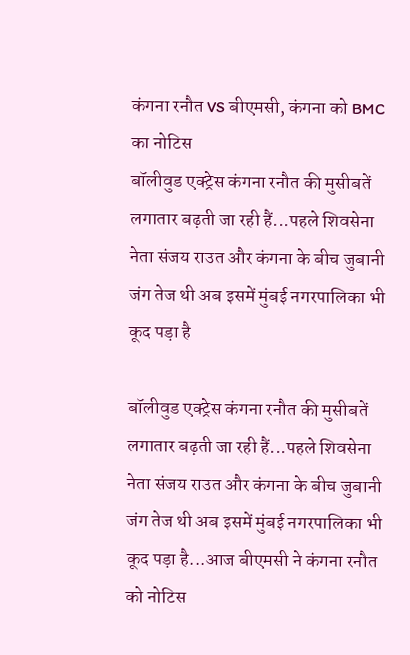कंगना रनौत VS बीएमसी, कंगना को BMC का नोटिस
बॉलीवुड एक्ट्रेस कंगना रनौत की मुसीबतें लगातार बढ़ती जा रही हैं...पहले शिवसेना नेता संजय राउत और कंगना के बीच जुबानी जंग तेज थी अब इसमें मुंबई नगरपालिका भी कूद पड़ा है

बॉलीवुड एक्ट्रेस कंगना रनौत की मुसीबतें लगातार बढ़ती जा रही हैं...पहले शिवसेना नेता संजय राउत और कंगना के बीच जुबानी जंग तेज थी अब इसमें मुंबई नगरपालिका भी कूद पड़ा है...आज बीएमसी ने कंगना रनौत को नोटिस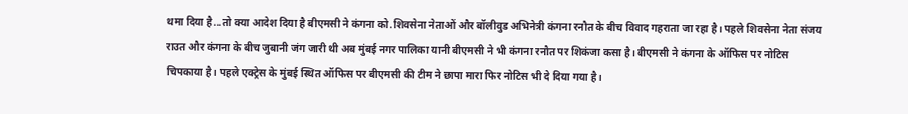थमा दिया है...तो क्या आदेश दिया है बीएमसी ने कंगना को.शिवसेना नेताओं और बॉलीवुड अभिनेत्री कंगना रनौत के बीच विवाद गहराता जा रहा है। पहले शिवसेना नेता संजय राउत और कंगना के बीच जुबानी जंग जारी थी अब मुंबई नगर पालिका यानी बीएमसी ने भी कंगना रनौत पर शिकंजा कसा है। बीएमसी ने कंगना के ऑफिस पर नोटिस चिपकाया है। पहले एक्ट्रेस के मुंबई स्थित ऑफिस पर बीएमसी की टीम ने छापा मारा फिर नोटिस भी दे दिया गया है।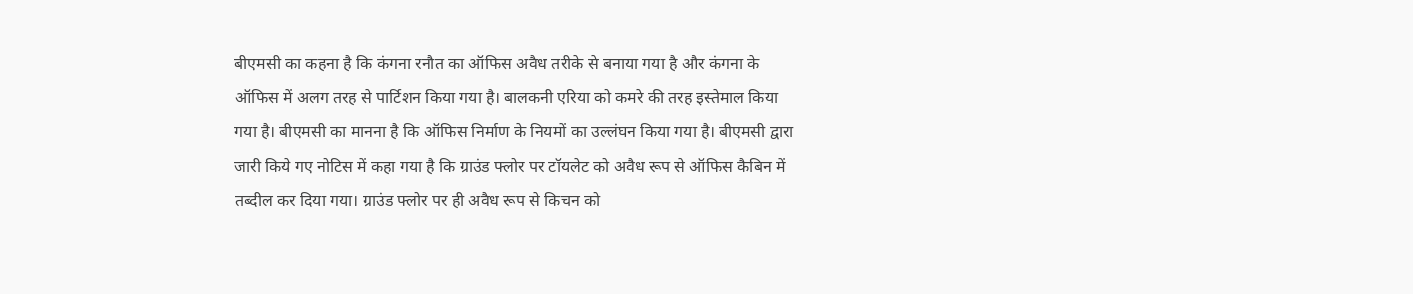बीएमसी का कहना है कि कंगना रनौत का ऑफिस अवैध तरीके से बनाया गया है और कंगना के ऑफिस में अलग तरह से पार्टिशन किया गया है। बालकनी एरिया को कमरे की तरह इस्तेमाल किया गया है। बीएमसी का मानना है कि ऑफिस निर्माण के नियमों का उल्लंघन किया गया है। बीएमसी द्वारा जारी किये गए नोटिस में कहा गया है कि ग्राउंड फ्लोर पर टॉयलेट को अवैध रूप से ऑफिस कैबिन में तब्दील कर दिया गया। ग्राउंड फ्लोर पर ही अवैध रूप से किचन को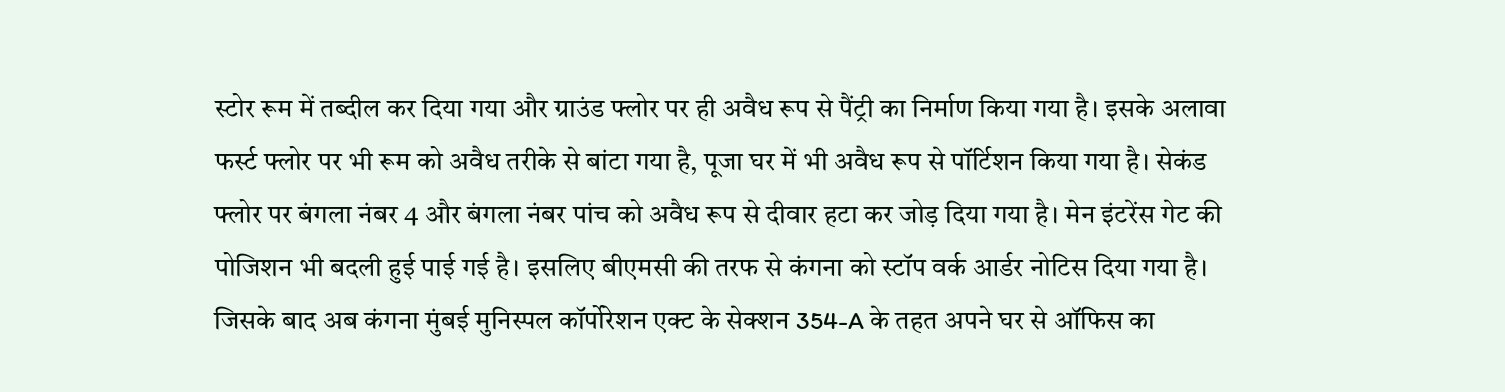स्टोर रूम में तब्दील कर दिया गया और ग्राउंड फ्लोर पर ही अवैध रूप से पैंट्री का निर्माण किया गया है। इसके अलावा फर्स्ट फ्लोर पर भी रूम को अवैध तरीके से बांटा गया है, पूजा घर में भी अवैध रूप से पॉर्टिशन किया गया है। सेकंड फ्लोर पर बंगला नंबर 4 और बंगला नंबर पांच को अवैध रूप से दीवार हटा कर जोड़ दिया गया है। मेन इंटरेंस गेट की पोजिशन भी बदली हुई पाई गई है। इसलिए बीएमसी की तरफ से कंगना को स्टॉप वर्क आर्डर नोटिस दिया गया है। जिसके बाद अब कंगना मुंबई मुनिस्पल कॉर्पोरेशन एक्ट के सेक्शन 354-A के तहत अपने घर से ऑफिस का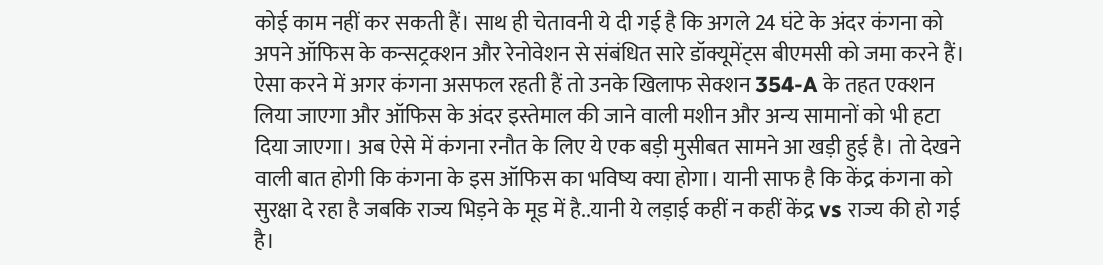कोई काम नहीं कर सकती हैं। साथ ही चेतावनी ये दी गई है कि अगले 24 घंटे के अंदर कंगना को अपने ऑफिस के कन्सट्रक्शन और रेनोवेशन से संबंधित सारे डॉक्यूमेंट्स बीएमसी को जमा करने हैं। ऐसा करने में अगर कंगना असफल रहती हैं तो उनके खिलाफ सेक्शन 354-A के तहत एक्शन लिया जाएगा और ऑफिस के अंदर इस्तेमाल की जाने वाली मशीन और अन्य सामानों को भी हटा दिया जाएगा। अब ऐसे में कंगना रनौत के लिए ये एक बड़ी मुसीबत सामने आ खड़ी हुई है। तो देखने वाली बात होगी कि कंगना के इस ऑफिस का भविष्य क्या होगा। यानी साफ है कि केंद्र कंगना को सुरक्षा दे रहा है जबकि राज्य भिड़ने के मूड में है..यानी ये लड़ाई कहीं न कहीं केंद्र vs राज्य की हो गई है।